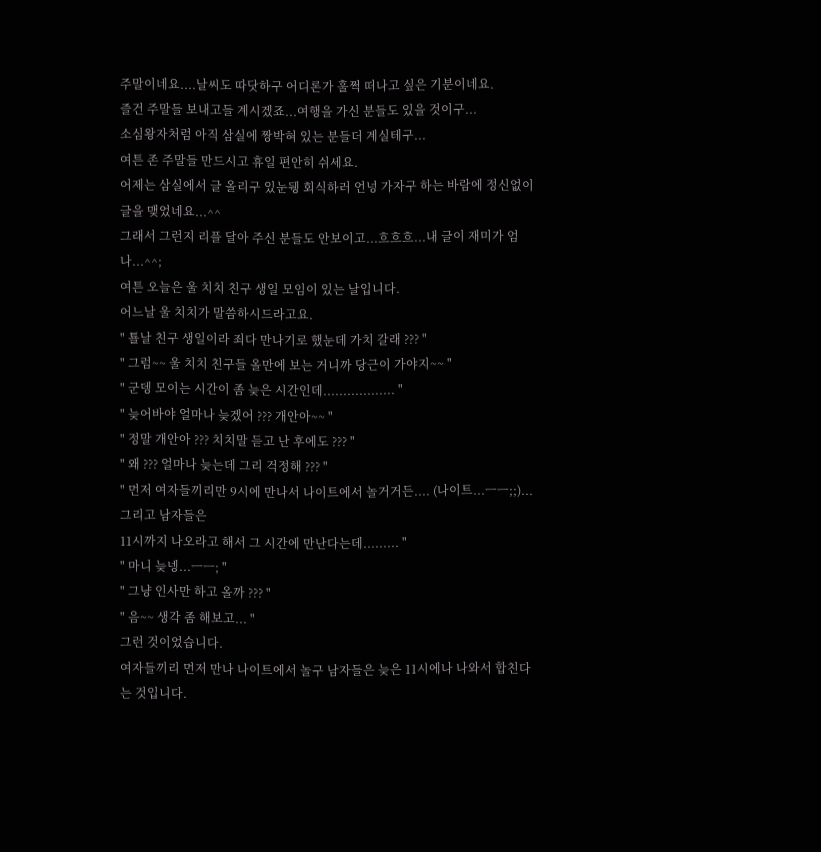주말이네요....날씨도 따닷하구 어디론가 훌쩍 떠나고 싶은 기분이네요.
즐건 주말들 보내고들 계시겠죠...여행을 가신 분들도 있을 것이구...
소심왕자처럼 아직 삼실에 짱박혀 있는 분들더 계실테구...
여튼 존 주말들 만드시고 휴일 편안히 쉬세요.
어제는 삼실에서 글 올리구 있눈뒝 회식하러 언넝 가자구 하는 바람에 정신없이 글을 맺었네요...^^
그래서 그런지 리플 달아 주신 분들도 안보이고...흐흐흐...내 글이 재미가 엄나...^^;
여튼 오늘은 울 치치 친구 생일 모임이 있는 날입니다.
어느날 울 치치가 말씀하시드라고요.
" 툘날 친구 생일이라 죄다 만나기로 했눈데 가치 갈래 ??? "
" 그럼~~ 울 치치 친구들 올만에 보는 거니까 당근이 가야지~~ "
" 군뎅 모이는 시간이 좀 늦은 시간인데.................. "
" 늦어바야 얼마나 늦겠어 ??? 개안아~~ "
" 정말 개안아 ??? 치치말 듣고 난 후에도 ??? "
" 왜 ??? 얼마나 늦는데 그리 걱정해 ??? "
" 먼저 여자들끼리만 9시에 만나서 나이트에서 놀거거든.... (나이트...ㅡㅡ;;)...그리고 남자들은
11시까지 나오라고 해서 그 시간에 만난다는데......... "
" 마니 늦넹...ㅡㅡ; "
" 그냥 인사만 하고 올까 ??? "
" 음~~ 생각 좀 해보고... "
그런 것이었습니다.
여자들끼리 먼저 만나 나이트에서 놀구 남자들은 늦은 11시에나 나와서 합친다는 것입니다.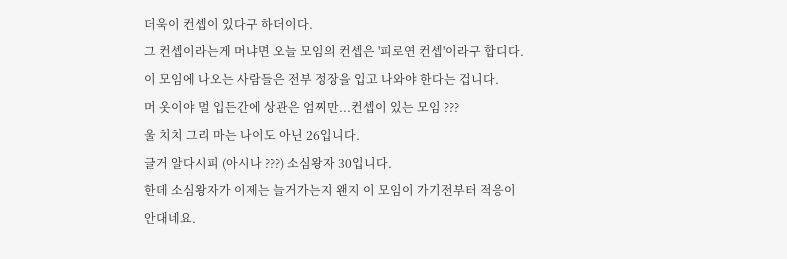더욱이 컨셉이 있다구 하더이다.
그 컨셉이라는게 머냐면 오늘 모임의 컨셉은 '피로연 컨셉'이라구 합디다.
이 모임에 나오는 사람들은 전부 정장을 입고 나와야 한다는 겁니다.
머 옷이야 멀 입든간에 상관은 엄찌만...컨셉이 있는 모임 ???
울 치치 그리 마는 나이도 아닌 26입니다.
글거 알다시피 (아시나 ???) 소심왕자 30입니다.
한데 소심왕자가 이제는 늘거가는지 왠지 이 모임이 가기전부터 적응이 안대네요.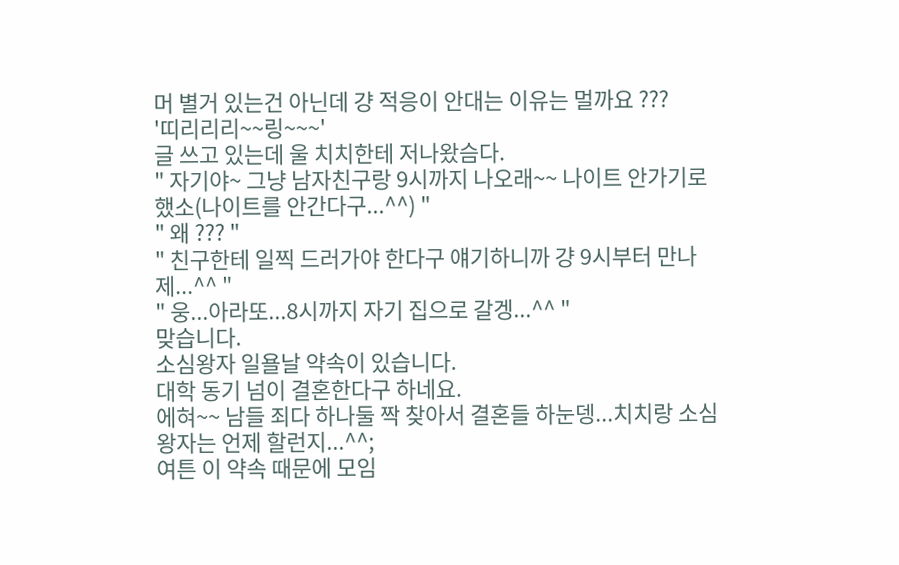머 별거 있는건 아닌데 걍 적응이 안대는 이유는 멀까요 ???
'띠리리리~~링~~~'
글 쓰고 있는데 울 치치한테 저나왔슴다.
" 자기야~ 그냥 남자친구랑 9시까지 나오래~~ 나이트 안가기로 했소(나이트를 안간다구...^^) "
" 왜 ??? "
" 친구한테 일찍 드러가야 한다구 얘기하니까 걍 9시부터 만나제...^^ "
" 웅...아라또...8시까지 자기 집으로 갈겡...^^ "
맞습니다.
소심왕자 일욜날 약속이 있습니다.
대학 동기 넘이 결혼한다구 하네요.
에혀~~ 남들 죄다 하나둘 짝 찾아서 결혼들 하눈뎅...치치랑 소심왕자는 언제 할런지...^^;
여튼 이 약속 때문에 모임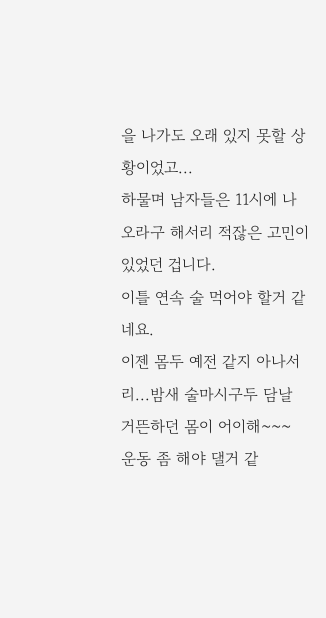을 나가도 오래 있지 못할 상황이었고...
하물며 남자들은 11시에 나오라구 해서리 적잖은 고민이 있었던 겁니다.
이틀 연속 술 먹어야 할거 같네요.
이젠 몸두 예전 같지 아나서리...밤새 술마시구두 담날 거뜬하던 몸이 어이해~~~
운동 좀 해야 댈거 같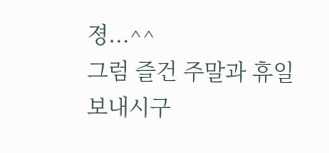졍...^^
그럼 즐건 주말과 휴일 보내시구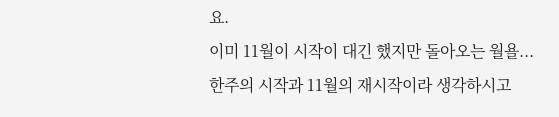요.
이미 11월이 시작이 대긴 했지만 돌아오는 월욜...
한주의 시작과 11월의 재시작이라 생각하시고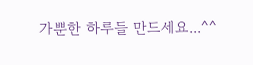가뿐한 하루들 만드세요...^^